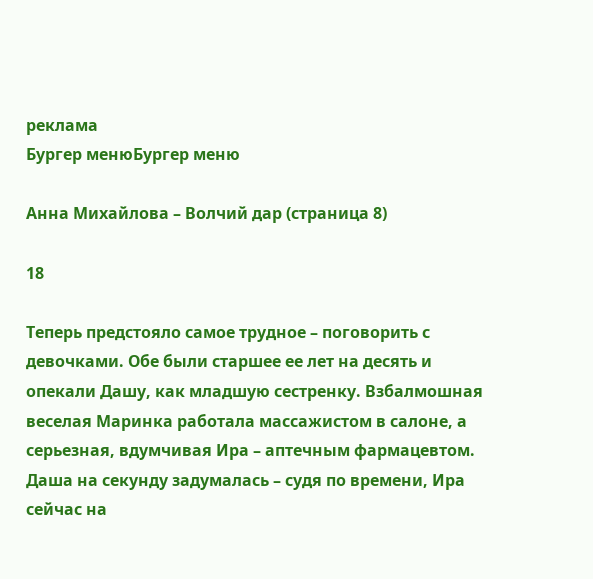реклама
Бургер менюБургер меню

Анна Михайлова – Волчий дар (страница 8)

18

Теперь предстояло самое трудное – поговорить с девочками. Обе были старшее ее лет на десять и опекали Дашу, как младшую сестренку. Взбалмошная веселая Маринка работала массажистом в салоне, а серьезная, вдумчивая Ира – аптечным фармацевтом. Даша на секунду задумалась – судя по времени, Ира сейчас на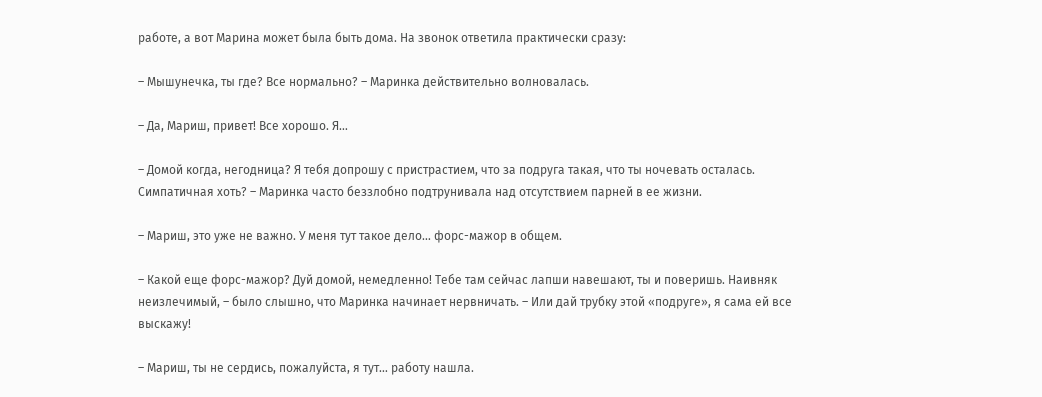работе, а вот Марина может была быть дома. На звонок ответила практически сразу:

– Мышунечка, ты где? Все нормально? – Маринка действительно волновалась.

– Да, Мариш, привет! Все хорошо. Я…

– Домой когда, негодница? Я тебя допрошу с пристрастием, что за подруга такая, что ты ночевать осталась. Симпатичная хоть? – Маринка часто беззлобно подтрунивала над отсутствием парней в ее жизни.

– Мариш, это уже не важно. У меня тут такое дело… форс-мажор в общем.

– Какой еще форс-мажор? Дуй домой, немедленно! Тебе там сейчас лапши навешают, ты и поверишь. Наивняк неизлечимый, – было слышно, что Маринка начинает нервничать. – Или дай трубку этой «подруге», я сама ей все выскажу!

– Мариш, ты не сердись, пожалуйста, я тут… работу нашла.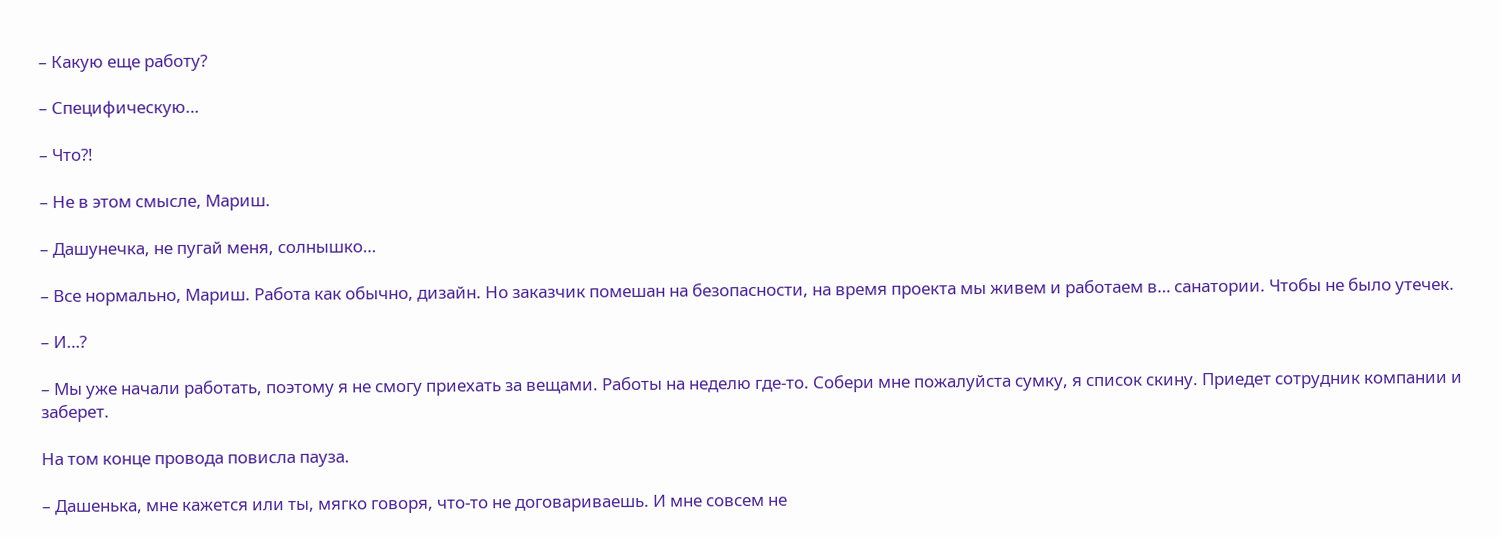– Какую еще работу?

– Специфическую…

– Что?!

– Не в этом смысле, Мариш.

– Дашунечка, не пугай меня, солнышко…

– Все нормально, Мариш. Работа как обычно, дизайн. Но заказчик помешан на безопасности, на время проекта мы живем и работаем в… санатории. Чтобы не было утечек.

– И…?

– Мы уже начали работать, поэтому я не смогу приехать за вещами. Работы на неделю где-то. Собери мне пожалуйста сумку, я список скину. Приедет сотрудник компании и заберет.

На том конце провода повисла пауза.

– Дашенька, мне кажется или ты, мягко говоря, что-то не договариваешь. И мне совсем не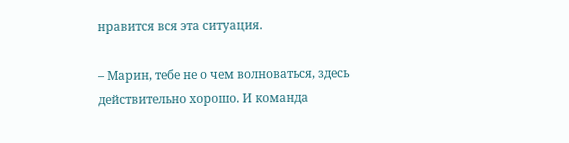нравится вся эта ситуация.

– Марин, тебе не о чем волноваться, здесь действительно хорошо. И команда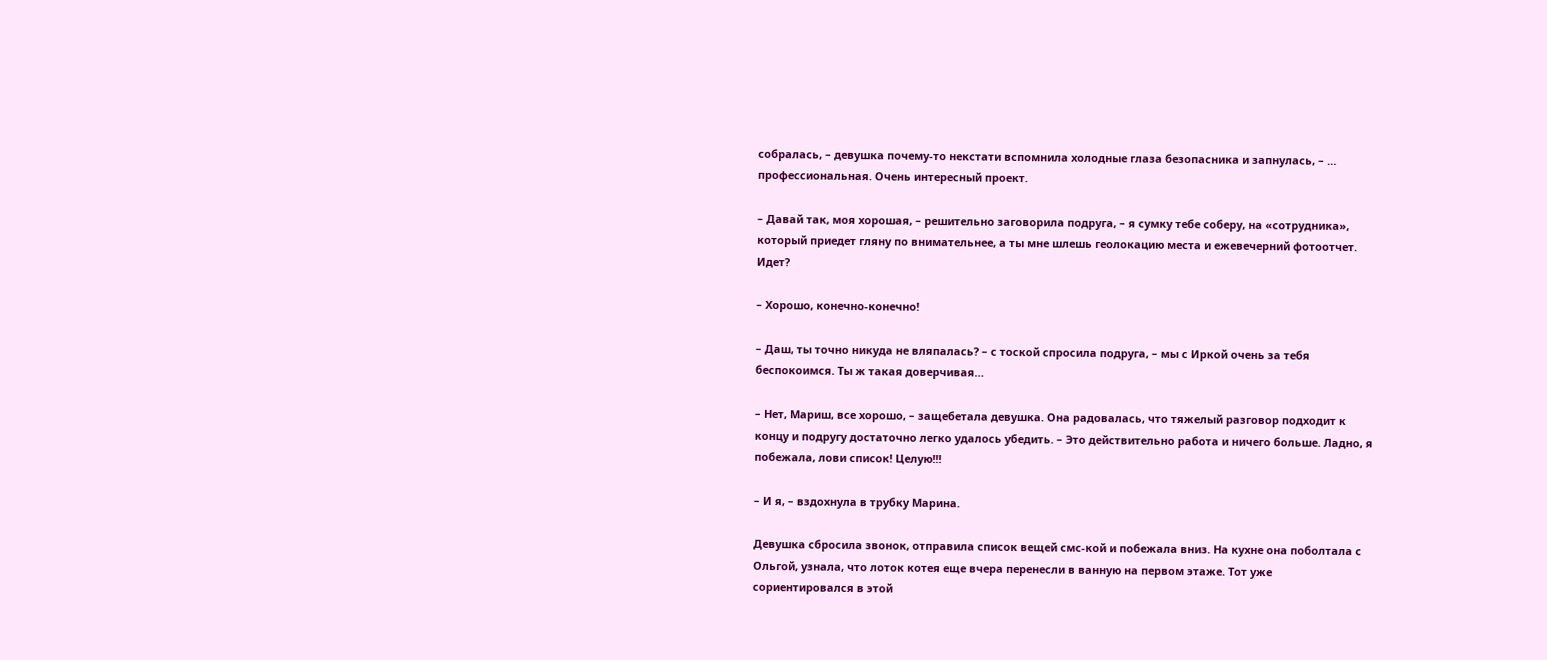собралась, – девушка почему-то некстати вспомнила холодные глаза безопасника и запнулась, – … профессиональная. Очень интересный проект.

– Давай так, моя хорошая, – решительно заговорила подруга, – я сумку тебе соберу, на «сотрудника», который приедет гляну по внимательнее, а ты мне шлешь геолокацию места и ежевечерний фотоотчет. Идет?

– Хорошо, конечно-конечно!

– Даш, ты точно никуда не вляпалась? – с тоской спросила подруга, – мы с Иркой очень за тебя беспокоимся. Ты ж такая доверчивая…

– Нет, Мариш, все хорошо, – защебетала девушка. Она радовалась, что тяжелый разговор подходит к концу и подругу достаточно легко удалось убедить. – Это действительно работа и ничего больше. Ладно, я побежала, лови список! Целую!!!

– И я, – вздохнула в трубку Марина.

Девушка сбросила звонок, отправила список вещей смс-кой и побежала вниз. На кухне она поболтала с Ольгой, узнала, что лоток котея еще вчера перенесли в ванную на первом этаже. Тот уже сориентировался в этой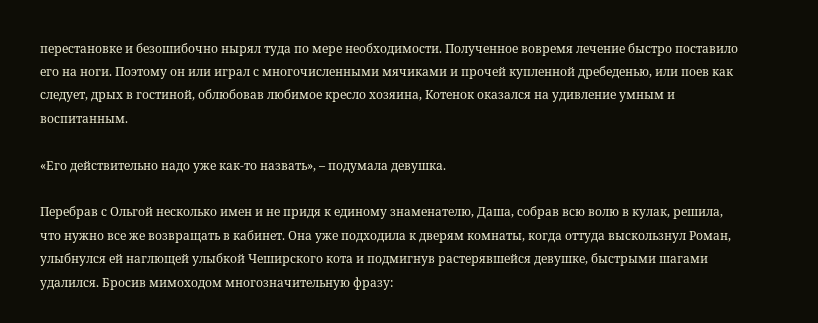перестановке и безошибочно нырял туда по мере необходимости. Полученное вовремя лечение быстро поставило его на ноги. Поэтому он или играл с многочисленными мячиками и прочей купленной дребеденью, или поев как следует, дрых в гостиной, облюбовав любимое кресло хозяина, Котенок оказался на удивление умным и воспитанным.

«Его действительно надо уже как-то назвать», – подумала девушка.

Перебрав с Ольгой несколько имен и не придя к единому знаменателю, Даша, собрав всю волю в кулак, решила, что нужно все же возвращать в кабинет. Она уже подходила к дверям комнаты, когда оттуда выскользнул Роман, улыбнулся ей наглющей улыбкой Чеширского кота и подмигнув растерявшейся девушке, быстрыми шагами удалился. Бросив мимоходом многозначительную фразу: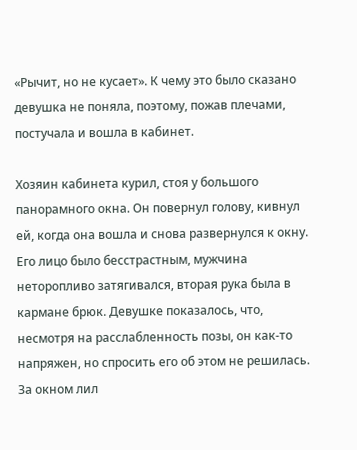«Рычит, но не кусает». К чему это было сказано девушка не поняла, поэтому, пожав плечами, постучала и вошла в кабинет.

Хозяин кабинета курил, стоя у большого панорамного окна. Он повернул голову, кивнул ей, когда она вошла и снова развернулся к окну. Его лицо было бесстрастным, мужчина неторопливо затягивался, вторая рука была в кармане брюк. Девушке показалось, что, несмотря на расслабленность позы, он как-то напряжен, но спросить его об этом не решилась. За окном лил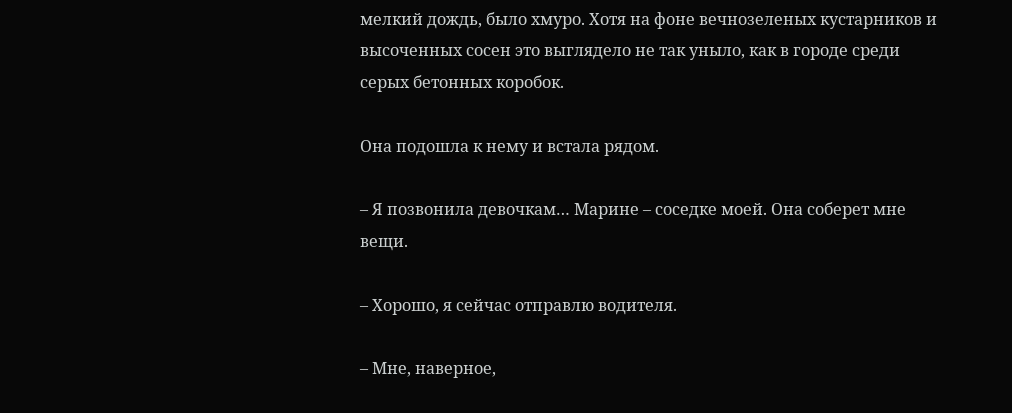мелкий дождь, было хмуро. Хотя на фоне вечнозеленых кустарников и высоченных сосен это выглядело не так уныло, как в городе среди серых бетонных коробок.

Она подошла к нему и встала рядом.

– Я позвонила девочкам… Марине – соседке моей. Она соберет мне вещи.

– Хорошо, я сейчас отправлю водителя.

– Мне, наверное,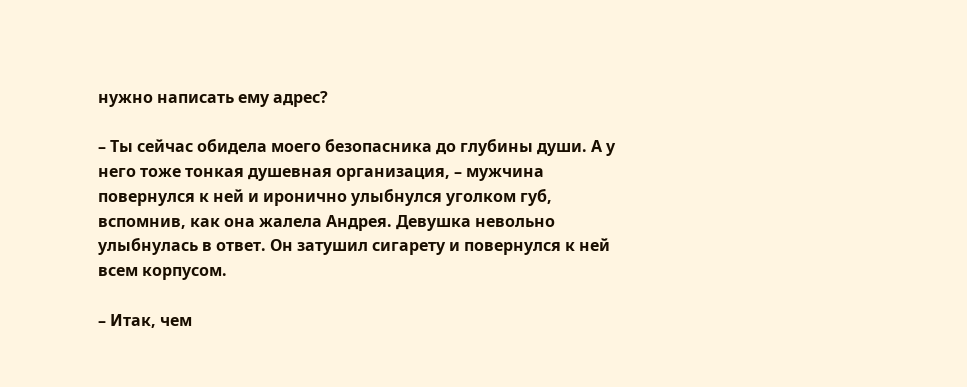нужно написать ему адрес?

– Ты сейчас обидела моего безопасника до глубины души. А у него тоже тонкая душевная организация, – мужчина повернулся к ней и иронично улыбнулся уголком губ, вспомнив, как она жалела Андрея. Девушка невольно улыбнулась в ответ. Он затушил сигарету и повернулся к ней всем корпусом.

– Итак, чем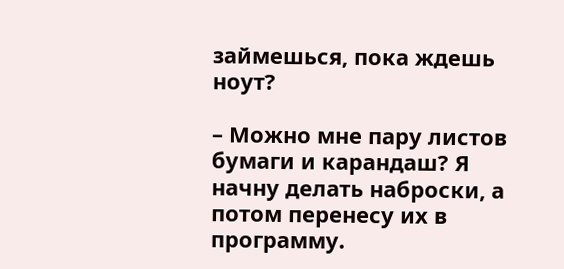займешься, пока ждешь ноут?

– Можно мне пару листов бумаги и карандаш? Я начну делать наброски, а потом перенесу их в программу.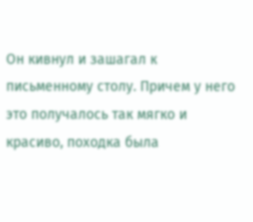Он кивнул и зашагал к письменному столу. Причем у него это получалось так мягко и красиво, походка была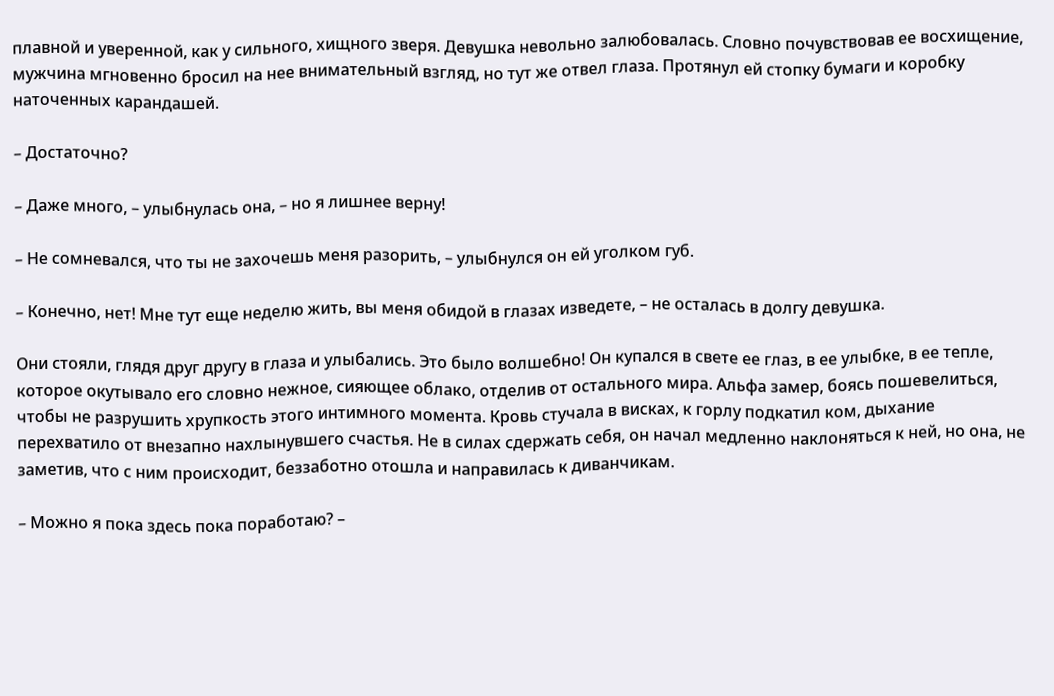плавной и уверенной, как у сильного, хищного зверя. Девушка невольно залюбовалась. Словно почувствовав ее восхищение, мужчина мгновенно бросил на нее внимательный взгляд, но тут же отвел глаза. Протянул ей стопку бумаги и коробку наточенных карандашей.

– Достаточно?

– Даже много, – улыбнулась она, – но я лишнее верну!

– Не сомневался, что ты не захочешь меня разорить, – улыбнулся он ей уголком губ.

– Конечно, нет! Мне тут еще неделю жить, вы меня обидой в глазах изведете, – не осталась в долгу девушка.

Они стояли, глядя друг другу в глаза и улыбались. Это было волшебно! Он купался в свете ее глаз, в ее улыбке, в ее тепле, которое окутывало его словно нежное, сияющее облако, отделив от остального мира. Альфа замер, боясь пошевелиться, чтобы не разрушить хрупкость этого интимного момента. Кровь стучала в висках, к горлу подкатил ком, дыхание перехватило от внезапно нахлынувшего счастья. Не в силах сдержать себя, он начал медленно наклоняться к ней, но она, не заметив, что с ним происходит, беззаботно отошла и направилась к диванчикам.

– Можно я пока здесь пока поработаю? –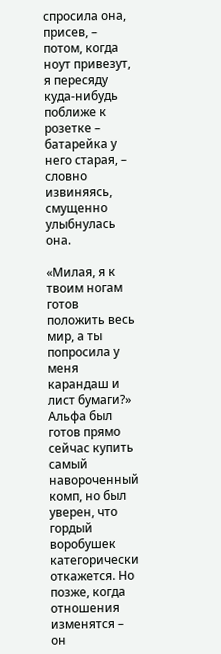спросила она, присев, – потом, когда ноут привезут, я пересяду куда-нибудь поближе к розетке – батарейка у него старая, – словно извиняясь, смущенно улыбнулась она.

«Милая, я к твоим ногам готов положить весь мир, а ты попросила у меня карандаш и лист бумаги?» Альфа был готов прямо сейчас купить самый навороченный комп, но был уверен, что гордый воробушек категорически откажется. Но позже, когда отношения изменятся – он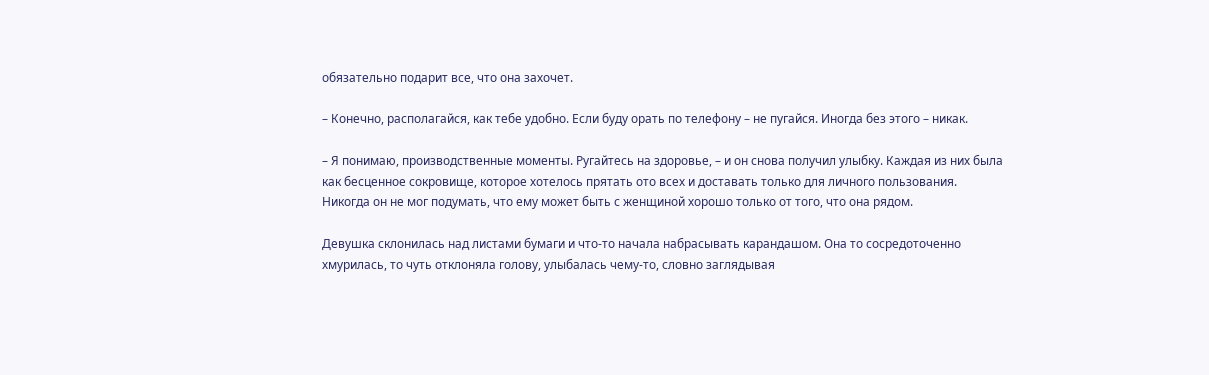обязательно подарит все, что она захочет.

– Конечно, располагайся, как тебе удобно. Если буду орать по телефону – не пугайся. Иногда без этого – никак.

– Я понимаю, производственные моменты. Ругайтесь на здоровье, – и он снова получил улыбку. Каждая из них была как бесценное сокровище, которое хотелось прятать ото всех и доставать только для личного пользования. Никогда он не мог подумать, что ему может быть с женщиной хорошо только от того, что она рядом.

Девушка склонилась над листами бумаги и что-то начала набрасывать карандашом. Она то сосредоточенно хмурилась, то чуть отклоняла голову, улыбалась чему-то, словно заглядывая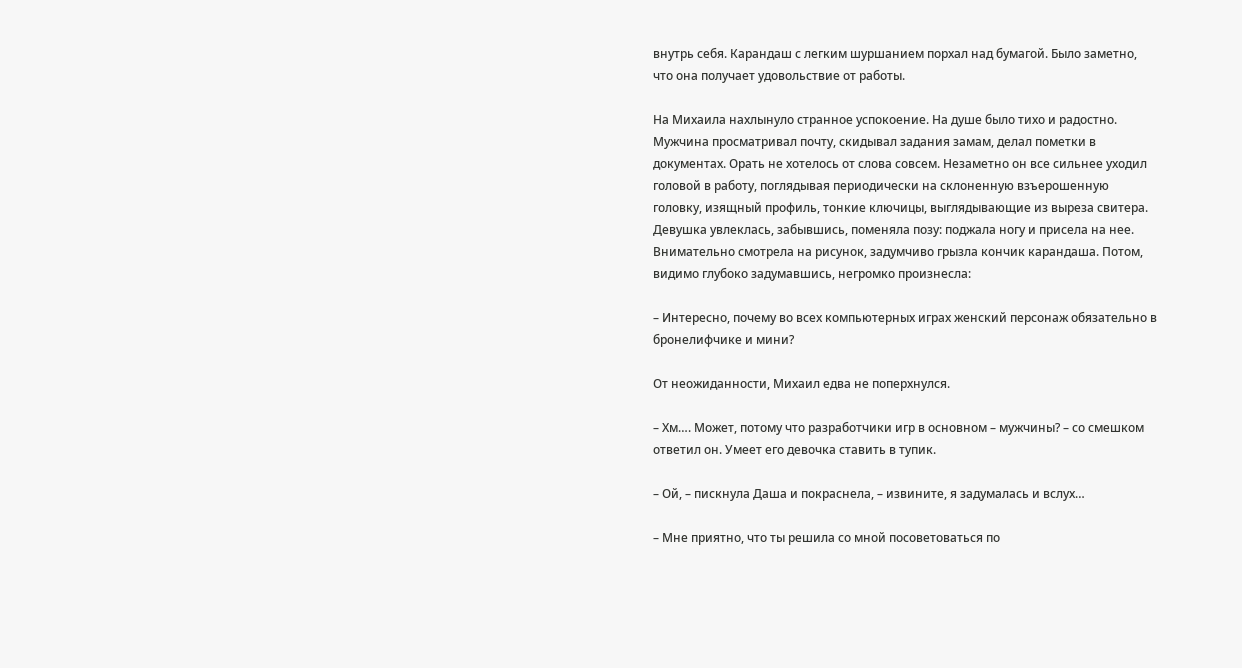внутрь себя. Карандаш с легким шуршанием порхал над бумагой. Было заметно, что она получает удовольствие от работы.

На Михаила нахлынуло странное успокоение. На душе было тихо и радостно. Мужчина просматривал почту, скидывал задания замам, делал пометки в документах. Орать не хотелось от слова совсем. Незаметно он все сильнее уходил головой в работу, поглядывая периодически на склоненную взъерошенную головку, изящный профиль, тонкие ключицы, выглядывающие из выреза свитера. Девушка увлеклась, забывшись, поменяла позу: поджала ногу и присела на нее. Внимательно смотрела на рисунок, задумчиво грызла кончик карандаша. Потом, видимо глубоко задумавшись, негромко произнесла:

– Интересно, почему во всех компьютерных играх женский персонаж обязательно в бронелифчике и мини?

От неожиданности, Михаил едва не поперхнулся.

– Хм…. Может, потому что разработчики игр в основном – мужчины? – со смешком ответил он. Умеет его девочка ставить в тупик.

– Ой, – пискнула Даша и покраснела, – извините, я задумалась и вслух…

– Мне приятно, что ты решила со мной посоветоваться по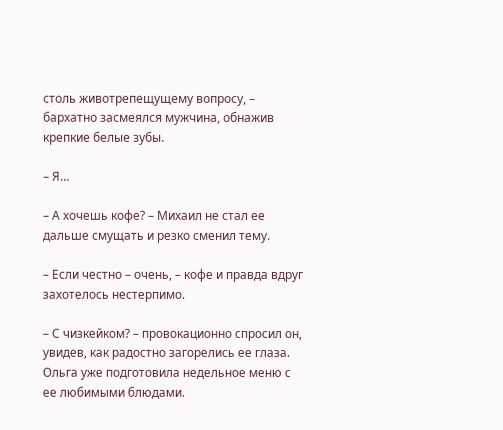столь животрепещущему вопросу, – бархатно засмеялся мужчина, обнажив крепкие белые зубы.

– Я…

– А хочешь кофе? – Михаил не стал ее дальше смущать и резко сменил тему.

– Если честно – очень, – кофе и правда вдруг захотелось нестерпимо.

– С чизкейком? – провокационно спросил он, увидев, как радостно загорелись ее глаза. Ольга уже подготовила недельное меню с ее любимыми блюдами.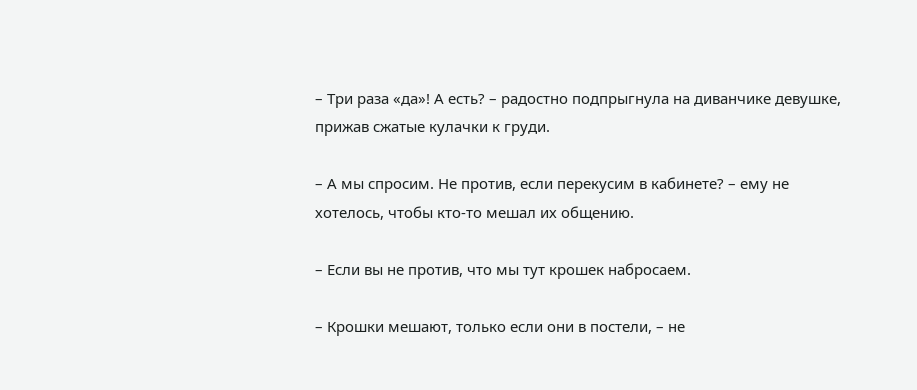– Три раза «да»! А есть? – радостно подпрыгнула на диванчике девушке, прижав сжатые кулачки к груди.

– А мы спросим. Не против, если перекусим в кабинете? – ему не хотелось, чтобы кто-то мешал их общению.

– Если вы не против, что мы тут крошек набросаем.

– Крошки мешают, только если они в постели, – не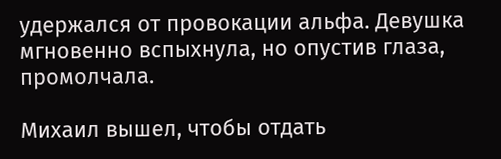удержался от провокации альфа. Девушка мгновенно вспыхнула, но опустив глаза, промолчала.

Михаил вышел, чтобы отдать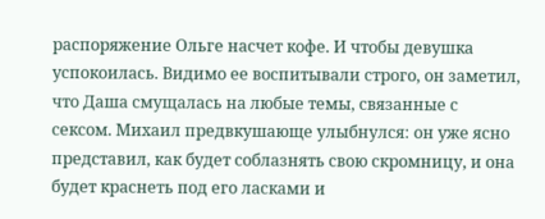распоряжение Ольге насчет кофе. И чтобы девушка успокоилась. Видимо ее воспитывали строго, он заметил, что Даша смущалась на любые темы, связанные с сексом. Михаил предвкушающе улыбнулся: он уже ясно представил, как будет соблазнять свою скромницу, и она будет краснеть под его ласками и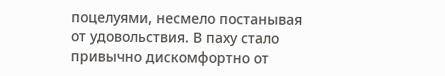поцелуями, несмело постанывая от удовольствия. В паху стало привычно дискомфортно от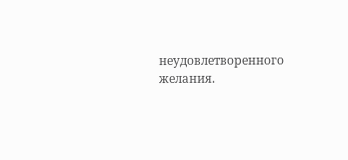неудовлетворенного желания.